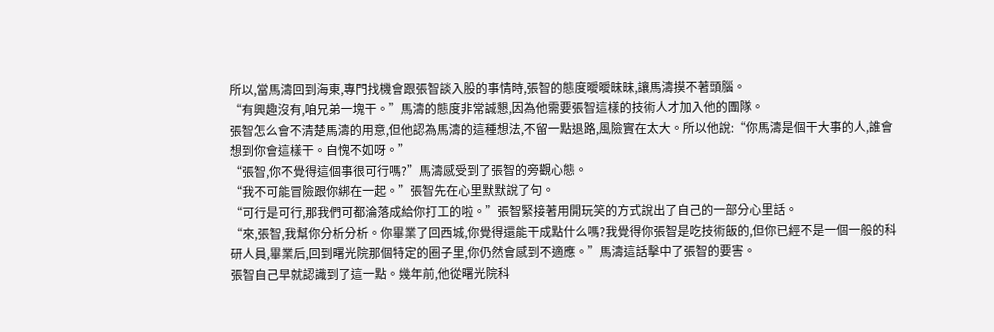所以,當馬濤回到海東,專門找機會跟張智談入股的事情時,張智的態度曖曖昧昧,讓馬濤摸不著頭腦。
“有興趣沒有,咱兄弟一塊干。”馬濤的態度非常誠懇,因為他需要張智這樣的技術人才加入他的團隊。
張智怎么會不清楚馬濤的用意,但他認為馬濤的這種想法,不留一點退路,風險實在太大。所以他說:“你馬濤是個干大事的人,誰會想到你會這樣干。自愧不如呀。”
“張智,你不覺得這個事很可行嗎?”馬濤感受到了張智的旁觀心態。
“我不可能冒險跟你綁在一起。”張智先在心里默默說了句。
“可行是可行,那我們可都淪落成給你打工的啦。”張智緊接著用開玩笑的方式說出了自己的一部分心里話。
“來,張智,我幫你分析分析。你畢業了回西城,你覺得還能干成點什么嗎?我覺得你張智是吃技術飯的,但你已經不是一個一般的科研人員,畢業后,回到曙光院那個特定的圈子里,你仍然會感到不適應。”馬濤這話擊中了張智的要害。
張智自己早就認識到了這一點。幾年前,他從曙光院科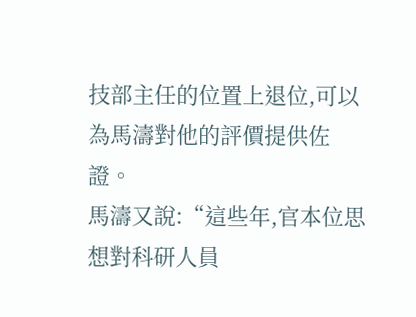技部主任的位置上退位,可以為馬濤對他的評價提供佐證。
馬濤又說:“這些年,官本位思想對科研人員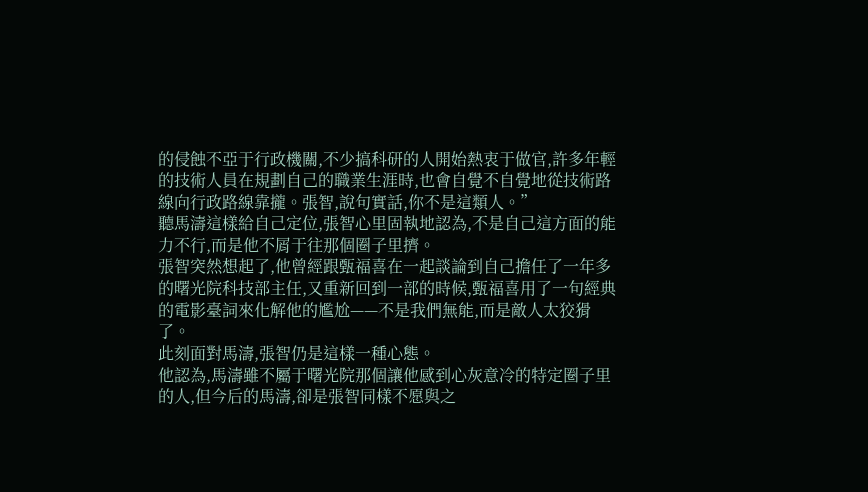的侵蝕不亞于行政機關,不少搞科研的人開始熱衷于做官,許多年輕的技術人員在規劃自己的職業生涯時,也會自覺不自覺地從技術路線向行政路線靠攏。張智,說句實話,你不是這類人。”
聽馬濤這樣給自己定位,張智心里固執地認為,不是自己這方面的能力不行,而是他不屑于往那個圈子里擠。
張智突然想起了,他曾經跟甄福喜在一起談論到自己擔任了一年多的曙光院科技部主任,又重新回到一部的時候,甄福喜用了一句經典的電影臺詞來化解他的尷尬——不是我們無能,而是敵人太狡猾了。
此刻面對馬濤,張智仍是這樣一種心態。
他認為,馬濤雖不屬于曙光院那個讓他感到心灰意冷的特定圈子里的人,但今后的馬濤,卻是張智同樣不愿與之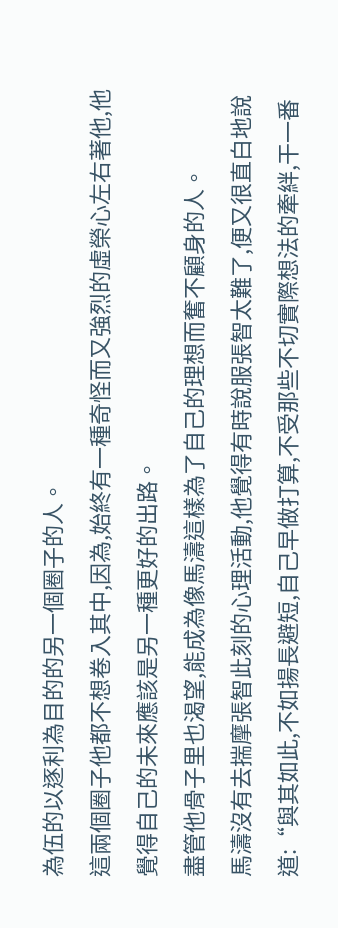為伍的以逐利為目的的另一個圈子的人。
這兩個圈子他都不想卷入其中,因為,始終有一種奇怪而又強烈的虛榮心左右著他,他覺得自己的未來應該是另一種更好的出路。
盡管他骨子里也渴望,能成為像馬濤這樣為了自己的理想而奮不顧身的人。
馬濤沒有去揣摩張智此刻的心理活動,他覺得有時說服張智太難了,便又很直白地說道:“與其如此,不如揚長避短,自己早做打算,不受那些不切實際想法的牽絆,干一番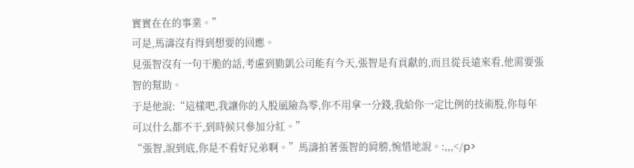實實在在的事業。”
可是,馬濤沒有得到想要的回應。
見張智沒有一句干脆的話,考慮到勤凱公司能有今天,張智是有貢獻的,而且從長遠來看,他需要張智的幫助。
于是他說:“這樣吧,我讓你的入股風險為零,你不用拿一分錢,我給你一定比例的技術股,你每年可以什么都不干,到時候只參加分紅。”
“張智,說到底,你是不看好兄弟啊。”馬濤拍著張智的肩膀,惋惜地說。:,,,</p>